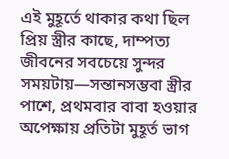এই মুহূর্তে থাকার কথা ছিল প্রিয় স্ত্রীর কাছে, দাম্পত্য জীবনের সবচেয়ে সুন্দর সময়টায়—সন্তানসম্ভবা স্ত্রীর পাশে, প্রথমবার বাবা হওয়ার অপেক্ষায় প্রতিটা মুহূর্ত ভাগ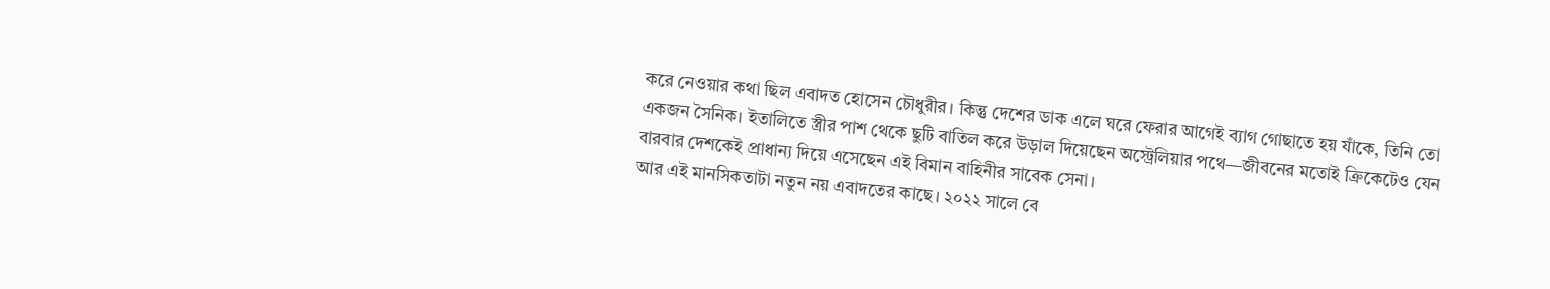করে নেওয়ার কথা ছিল এবাদত হোসেন চৌধুরীর। কিন্তু দেশের ডাক এলে ঘরে ফেরার আগেই ব্যাগ গোছাতে হয় যাঁকে, তিনি তো একজন সৈনিক। ইতালিতে স্ত্রীর পাশ থেকে ছুটি বাতিল করে উড়াল দিয়েছেন অস্ট্রেলিয়ার পথে—জীবনের মতোই ক্রিকেটেও যেন বারবার দেশকেই প্রাধান্য দিয়ে এসেছেন এই বিমান বাহিনীর সাবেক সেনা।
আর এই মানসিকতাটা নতুন নয় এবাদতের কাছে। ২০২২ সালে বে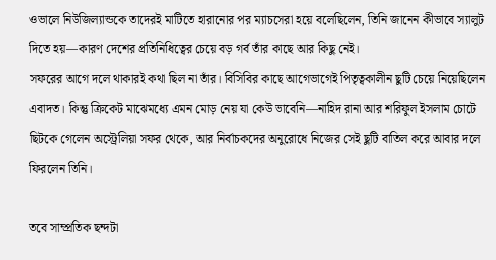ওভালে নিউজিল্যান্ডকে তাদেরই মাটিতে হারানোর পর ম্যাচসেরা হয়ে বলেছিলেন, তিনি জানেন কীভাবে স্যালুট দিতে হয়—কারণ দেশের প্রতিনিধিত্বের চেয়ে বড় গর্ব তাঁর কাছে আর কিছু নেই।
সফরের আগে দলে থাকারই কথা ছিল না তাঁর। বিসিবির কাছে আগেভাগেই পিতৃত্বকালীন ছুটি চেয়ে নিয়েছিলেন এবাদত। কিন্তু ক্রিকেট মাঝেমধ্যে এমন মোড় নেয় যা কেউ ভাবেনি—নাহিদ রানা আর শরিফুল ইসলাম চোটে ছিটকে গেলেন অস্ট্রেলিয়া সফর থেকে, আর নির্বাচকদের অনুরোধে নিজের সেই ছুটি বাতিল করে আবার দলে ফিরলেন তিনি।

তবে সাম্প্রতিক ছন্দটা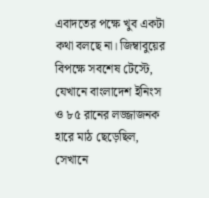এবাদতের পক্ষে খুব একটা কথা বলছে না। জিম্বাবুয়ের বিপক্ষে সবশেষ টেস্টে, যেখানে বাংলাদেশ ইনিংস ও ৮৫ রানের লজ্জাজনক হারে মাঠ ছেড়েছিল, সেখানে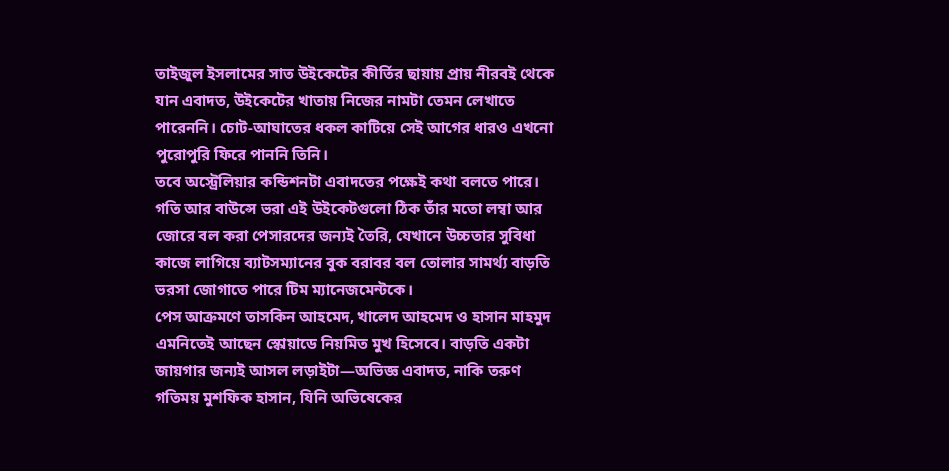তাইজুল ইসলামের সাত উইকেটের কীর্তির ছায়ায় প্রায় নীরবই থেকে যান এবাদত, উইকেটের খাতায় নিজের নামটা তেমন লেখাতে পারেননি। চোট-আঘাতের ধকল কাটিয়ে সেই আগের ধারও এখনো পুরোপুরি ফিরে পাননি তিনি।
তবে অস্ট্রেলিয়ার কন্ডিশনটা এবাদতের পক্ষেই কথা বলতে পারে। গতি আর বাউন্সে ভরা এই উইকেটগুলো ঠিক তাঁর মতো লম্বা আর জোরে বল করা পেসারদের জন্যই তৈরি, যেখানে উচ্চতার সুবিধা কাজে লাগিয়ে ব্যাটসম্যানের বুক বরাবর বল তোলার সামর্থ্য বাড়তি ভরসা জোগাতে পারে টিম ম্যানেজমেন্টকে।
পেস আক্রমণে তাসকিন আহমেদ, খালেদ আহমেদ ও হাসান মাহমুদ এমনিতেই আছেন স্কোয়াডে নিয়মিত মুখ হিসেবে। বাড়তি একটা জায়গার জন্যই আসল লড়াইটা—অভিজ্ঞ এবাদত, নাকি তরুণ গতিময় মুশফিক হাসান, যিনি অভিষেকের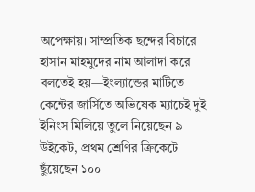অপেক্ষায়। সাম্প্রতিক ছন্দের বিচারে হাসান মাহমুদের নাম আলাদা করে বলতেই হয়—ইংল্যান্ডের মাটিতে কেন্টের জার্সিতে অভিষেক ম্যাচেই দুই ইনিংস মিলিয়ে তুলে নিয়েছেন ৯ উইকেট, প্রথম শ্রেণির ক্রিকেটে ছুঁয়েছেন ১০০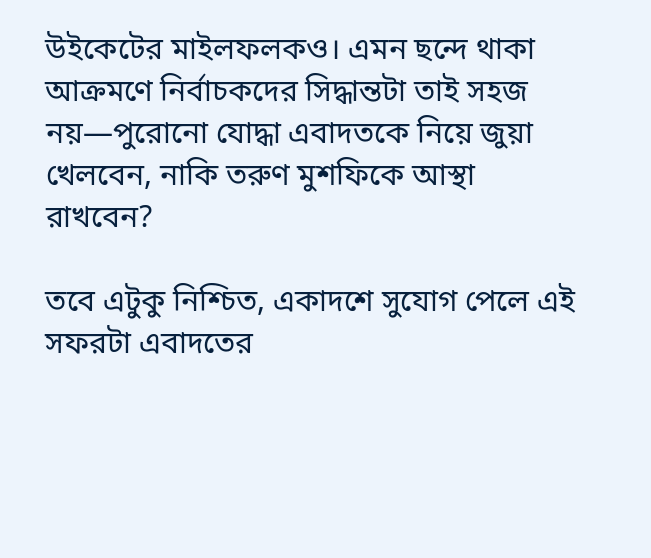উইকেটের মাইলফলকও। এমন ছন্দে থাকা আক্রমণে নির্বাচকদের সিদ্ধান্তটা তাই সহজ নয়—পুরোনো যোদ্ধা এবাদতকে নিয়ে জুয়া খেলবেন, নাকি তরুণ মুশফিকে আস্থা রাখবেন?

তবে এটুকু নিশ্চিত, একাদশে সুযোগ পেলে এই সফরটা এবাদতের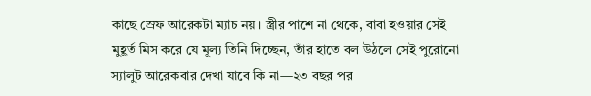কাছে স্রেফ আরেকটা ম্যাচ নয়। স্ত্রীর পাশে না থেকে, বাবা হওয়ার সেই মুহূর্ত মিস করে যে মূল্য তিনি দিচ্ছেন, তাঁর হাতে বল উঠলে সেই পুরোনো স্যালুট আরেকবার দেখা যাবে কি না—২৩ বছর পর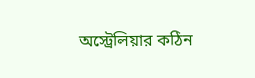অস্ট্রেলিয়ার কঠিন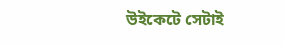উইকেটে সেটাই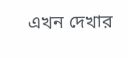এখন দেখার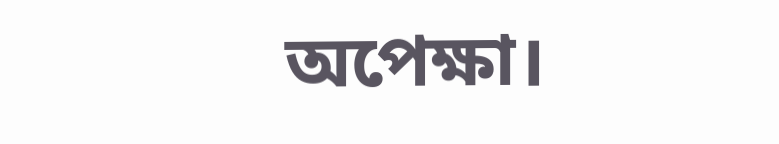অপেক্ষা।